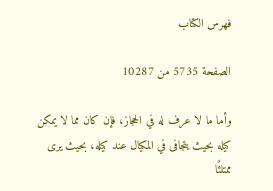فهرس الكتاب

الصفحة 5735 من 10287

وأما ما لا عرف له في الحجاز، فإن كان مما لا يمكن كيله بحيث يتجافى في المكيال عند كيله، بحيث يرى ممتلئًا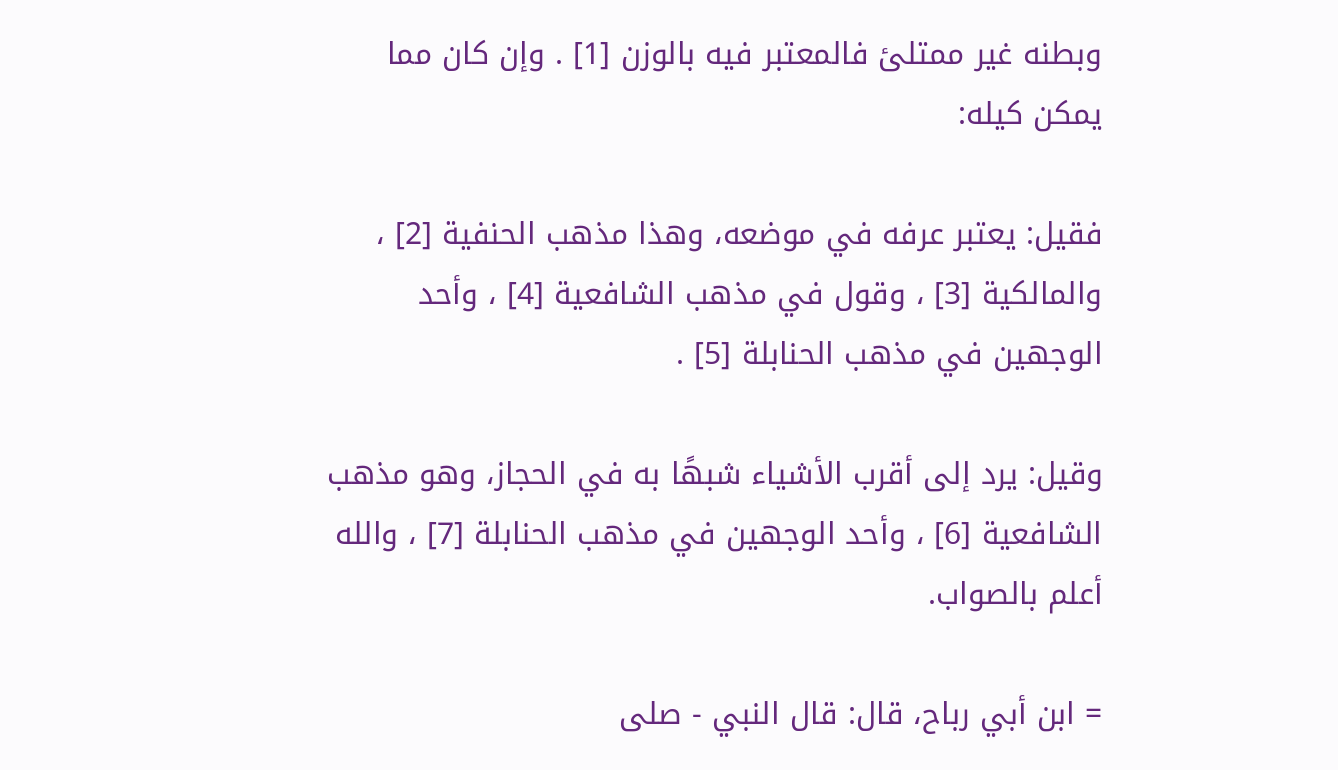وبطنه غير ممتلئ فالمعتبر فيه بالوزن [1] . وإن كان مما يمكن كيله:

فقيل: يعتبر عرفه في موضعه، وهذا مذهب الحنفية [2] ، والمالكية [3] ، وقول في مذهب الشافعية [4] ، وأحد الوجهين في مذهب الحنابلة [5] .

وقيل: يرد إلى أقرب الأشياء شبهًا به في الحجاز، وهو مذهب الشافعية [6] ، وأحد الوجهين في مذهب الحنابلة [7] ، والله أعلم بالصواب.

= ابن أبي رباح، قال: قال النبي - صلى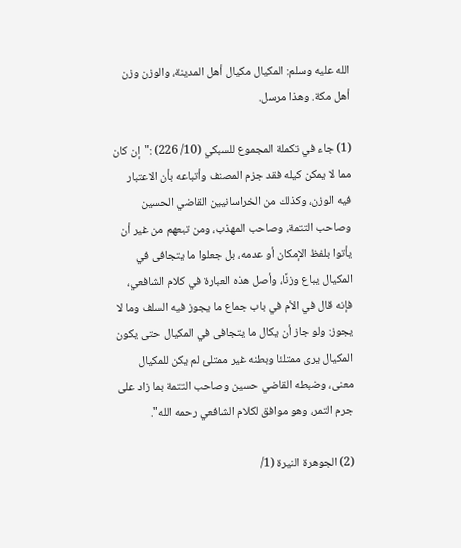الله عليه وسلم: المكيال مكيال أهل المدينة، والوزن وزن أهل مكة. وهذا مرسل.

(1) جاء في تكملة المجموع للسبكي (10/ 226) :"إن كان مما لا يمكن كيله فقد جزم المصنف وأتباعه بأن الاعتبار فيه الوزن، وكذلك من الخراسانيين القاضي الحسين وصاحب التتمة، وصاحب المهذب، ومن تبعهم من غير أن يأتوا بلفظ الإمكان أو عدمه، بل جعلوا ما يتجافى في المكيال يباع وزنًا، وأصل هذه العبارة في كلام الشافعي، فإنه قال في الأم في باب جماع ما يجوز فيه السلف وما لا يجوز: ولو جاز أن يكال ما يتجافى في المكيال حتى يكون المكيال يرى ممتلئا وبطنه غير ممتلئ لم يكن للمكيال معنى، وضبطه القاضي حسين وصاحب التتمة بما زاد على جرم التمر، وهو موافق لكلام الشافعي رحمه الله".

(2) الجوهرة النيرة (1/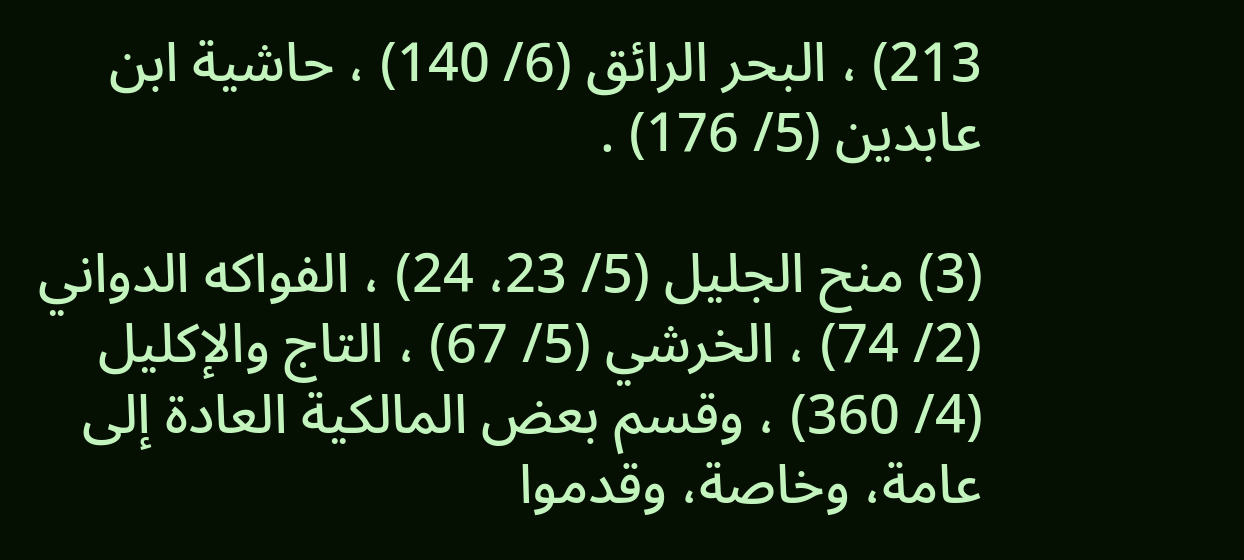213) ، البحر الرائق (6/ 140) ، حاشية ابن عابدين (5/ 176) .

(3) منح الجليل (5/ 23، 24) ، الفواكه الدواني (2/ 74) ، الخرشي (5/ 67) ، التاج والإكليل (4/ 360) ، وقسم بعض المالكية العادة إلى عامة، وخاصة، وقدموا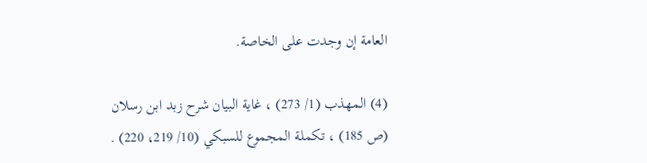العامة إن وجدت على الخاصة.

(4) المهذب (1/ 273) ، غاية البيان شرح زبد ابن رسلان (ص 185) ، تكملة المجموع للسبكي (10/ 219، 220) .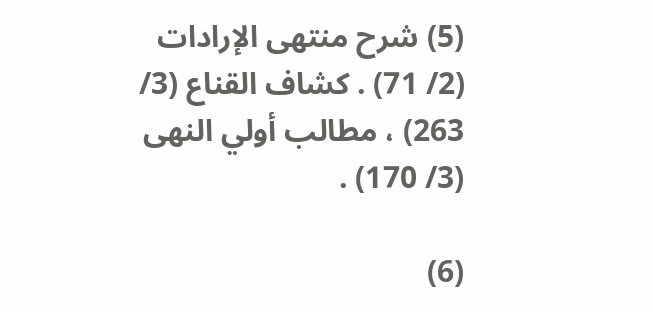(5) شرح منتهى الإرادات (2/ 71) . كشاف القناع (3/ 263) ، مطالب أولي النهى (3/ 170) .

(6)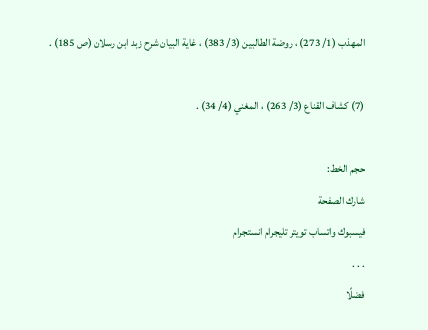المهذب (1/ 273) ، روضة الطالبين (3/ 383) ، غاية البيان شرح زبد ابن رسلان (ص 185) .

(7) كشاف القناع (3/ 263) ، المغني (4/ 34) .

حجم الخط:
شارك الصفحة
فيسبوك واتساب تويتر تليجرام انستجرام
. . .
فضلًا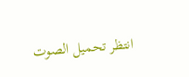انتظر تحميل الصوت